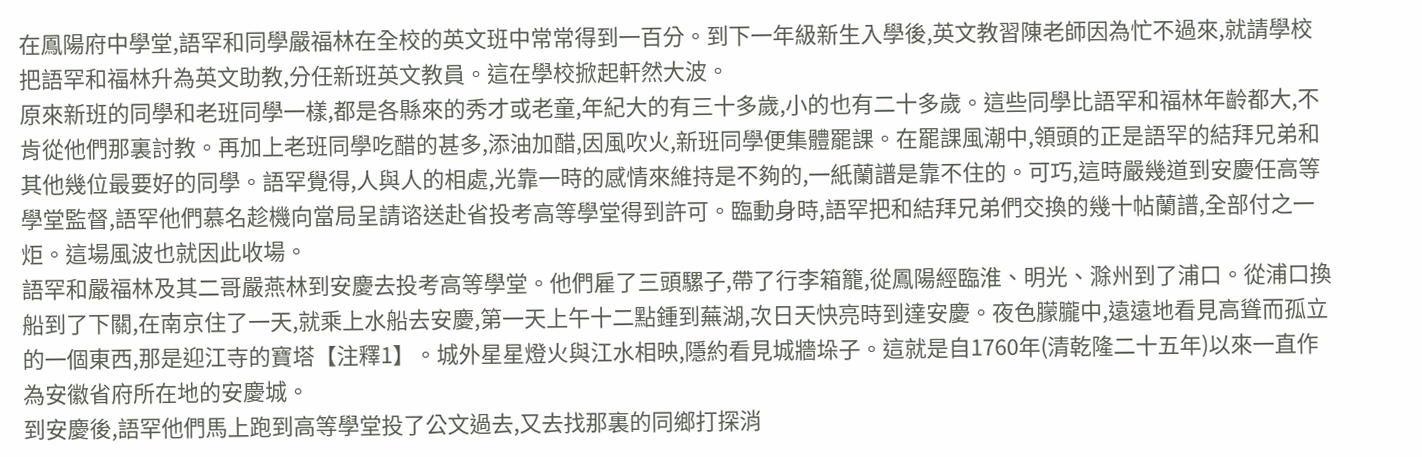在鳳陽府中學堂,語罕和同學嚴福林在全校的英文班中常常得到一百分。到下一年級新生入學後,英文教習陳老師因為忙不過來,就請學校把語罕和福林升為英文助教,分任新班英文教員。這在學校掀起軒然大波。
原來新班的同學和老班同學一樣,都是各縣來的秀才或老童,年紀大的有三十多歲,小的也有二十多歲。這些同學比語罕和福林年齡都大,不肯從他們那裏討教。再加上老班同學吃醋的甚多,添油加醋,因風吹火,新班同學便集體罷課。在罷課風潮中,領頭的正是語罕的結拜兄弟和其他幾位最要好的同學。語罕覺得,人與人的相處,光靠一時的感情來維持是不夠的,一紙蘭譜是靠不住的。可巧,這時嚴幾道到安慶任高等學堂監督,語罕他們慕名趁機向當局呈請谘送赴省投考高等學堂得到許可。臨動身時,語罕把和結拜兄弟們交換的幾十帖蘭譜,全部付之一炬。這場風波也就因此收場。
語罕和嚴福林及其二哥嚴燕林到安慶去投考高等學堂。他們雇了三頭騾子,帶了行李箱籠,從鳳陽經臨淮、明光、滁州到了浦口。從浦口換船到了下關,在南京住了一天,就乘上水船去安慶,第一天上午十二點鍾到蕪湖,次日天快亮時到達安慶。夜色朦朧中,遠遠地看見高聳而孤立的一個東西,那是迎江寺的寶塔【注釋1】。城外星星燈火與江水相映,隱約看見城牆垛子。這就是自1760年(清乾隆二十五年)以來一直作為安徽省府所在地的安慶城。
到安慶後,語罕他們馬上跑到高等學堂投了公文過去,又去找那裏的同鄉打探消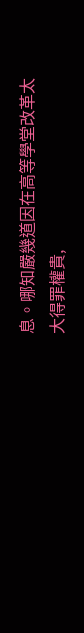息。哪知嚴幾道因在高等學堂改革太大得罪權貴,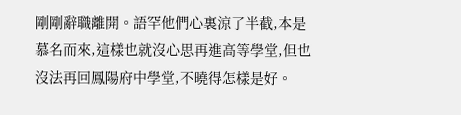剛剛辭職離開。語罕他們心裏涼了半截,本是慕名而來,這樣也就沒心思再進高等學堂,但也沒法再回鳳陽府中學堂,不曉得怎樣是好。